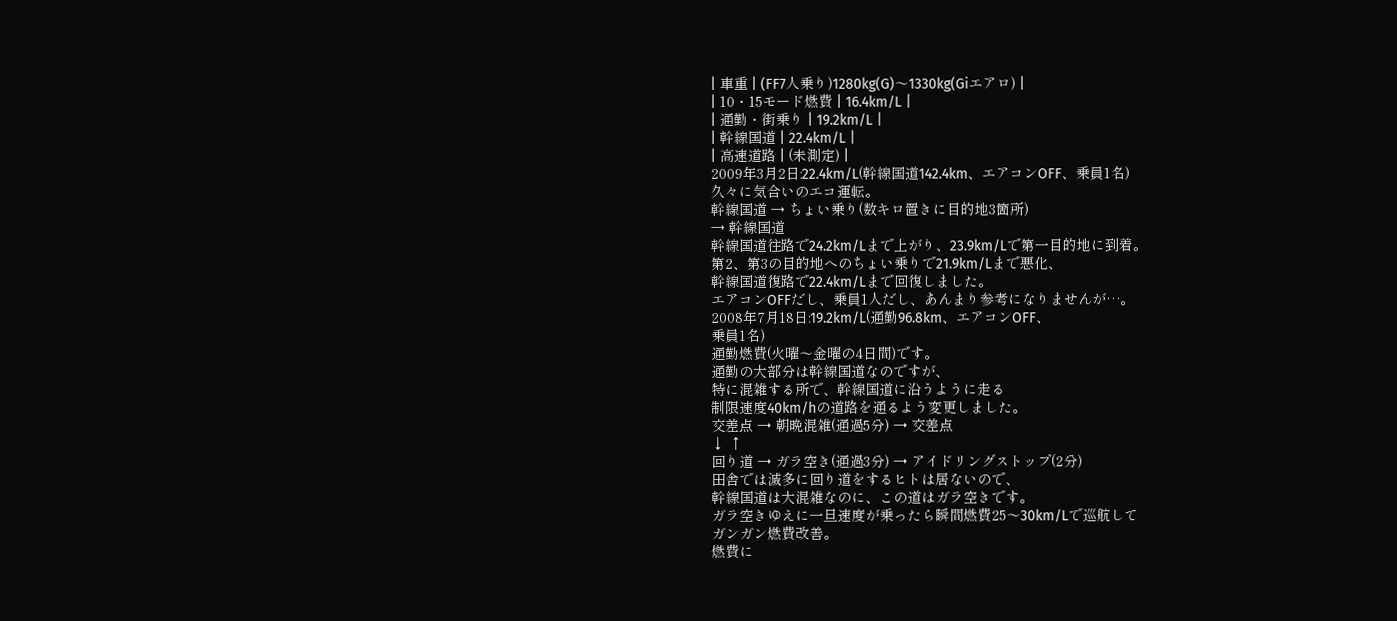| 車重 | (FF7人乗り)1280kg(G)〜1330kg(Giエアロ) |
| 10・15モード燃費 | 16.4km/L |
| 通勤・街乗り | 19.2km/L |
| 幹線国道 | 22.4km/L |
| 高速道路 | (未測定) |
2009年3月2日:22.4km/L(幹線国道142.4km、エアコンOFF、乗員1名)
久々に気合いのエコ運転。
幹線国道 → ちょい乗り(数キロ置きに目的地3箇所)
→ 幹線国道
幹線国道往路で24.2km/Lまで上がり、23.9km/Lで第一目的地に到着。
第2、第3の目的地へのちょい乗りで21.9km/Lまで悪化、
幹線国道復路で22.4km/Lまで回復しました。
エアコンOFFだし、乗員1人だし、あんまり参考になりませんが…。
2008年7月18日:19.2km/L(通勤96.8km、エアコンOFF、
乗員1名)
通勤燃費(火曜〜金曜の4日間)です。
通勤の大部分は幹線国道なのですが、
特に混雑する所で、幹線国道に沿うように走る
制限速度40km/hの道路を通るよう変更しました。
交差点 → 朝晩混雑(通過5分) → 交差点
↓ ↑
回り道 → ガラ空き(通過3分) → アイドリングストップ(2分)
田舎では滅多に回り道をするヒトは居ないので、
幹線国道は大混雑なのに、この道はガラ空きです。
ガラ空きゆえに一旦速度が乗ったら瞬間燃費25〜30km/Lで巡航して
ガンガン燃費改善。
燃費に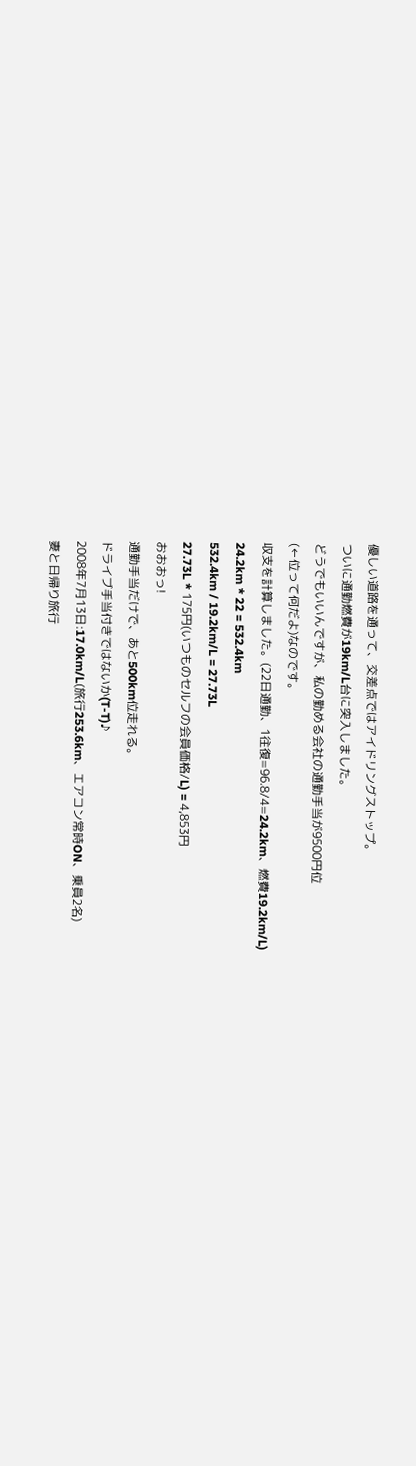優しい道路を通って、交差点ではアイドリングストップ。
ついに通勤燃費が19km/L台に突入しました。
どうでもいいんですが、私の勤める会社の通勤手当が9500円位
(←位って何だよ)なのです。
収支を計算しました。(22日通勤、1往復=96.8/4=24.2km、燃費19.2km/L)
24.2km * 22 = 532.4km
532.4km / 19.2km/L = 27.73L
27.73L * 175円(いつものセルフの会員価格/L) = 4,853円
おおおっ!
通勤手当だけで、あと500km位走れる。
ドライブ手当付きではないか(T-T)♪
2008年7月13日:17.0km/L(旅行253.6km、エアコン常時ON、乗員2名)
妻と日帰り旅行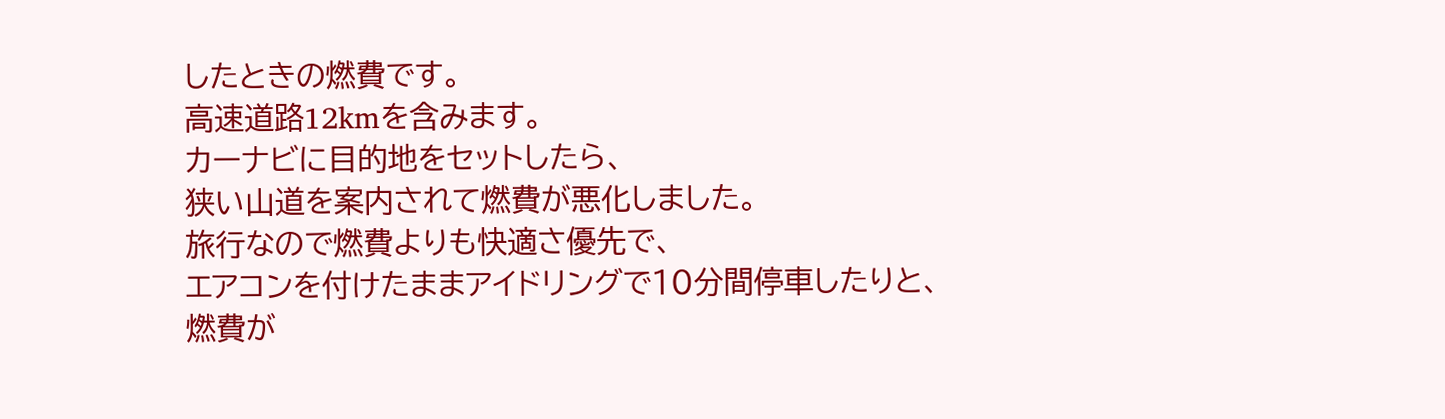したときの燃費です。
高速道路12kmを含みます。
カーナビに目的地をセットしたら、
狭い山道を案内されて燃費が悪化しました。
旅行なので燃費よりも快適さ優先で、
エアコンを付けたままアイドリングで10分間停車したりと、
燃費が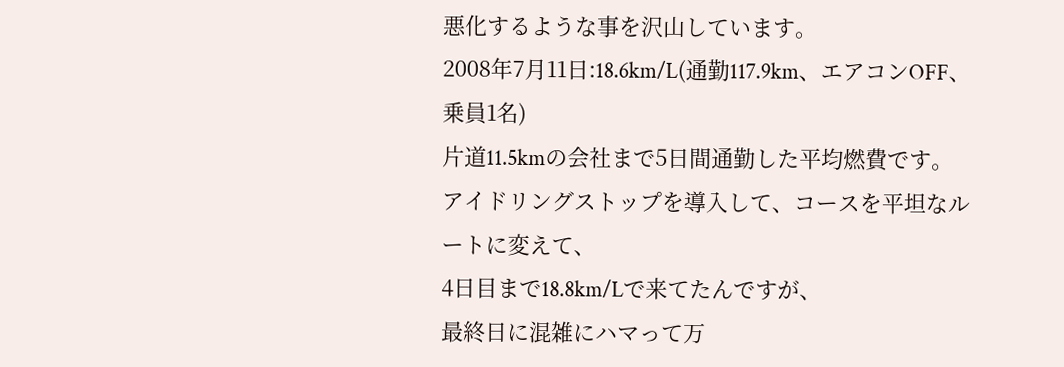悪化するような事を沢山しています。
2008年7月11日:18.6km/L(通勤117.9km、エアコンOFF、乗員1名)
片道11.5kmの会社まで5日間通勤した平均燃費です。
アイドリングストップを導入して、コースを平坦なルートに変えて、
4日目まで18.8km/Lで来てたんですが、
最終日に混雑にハマって万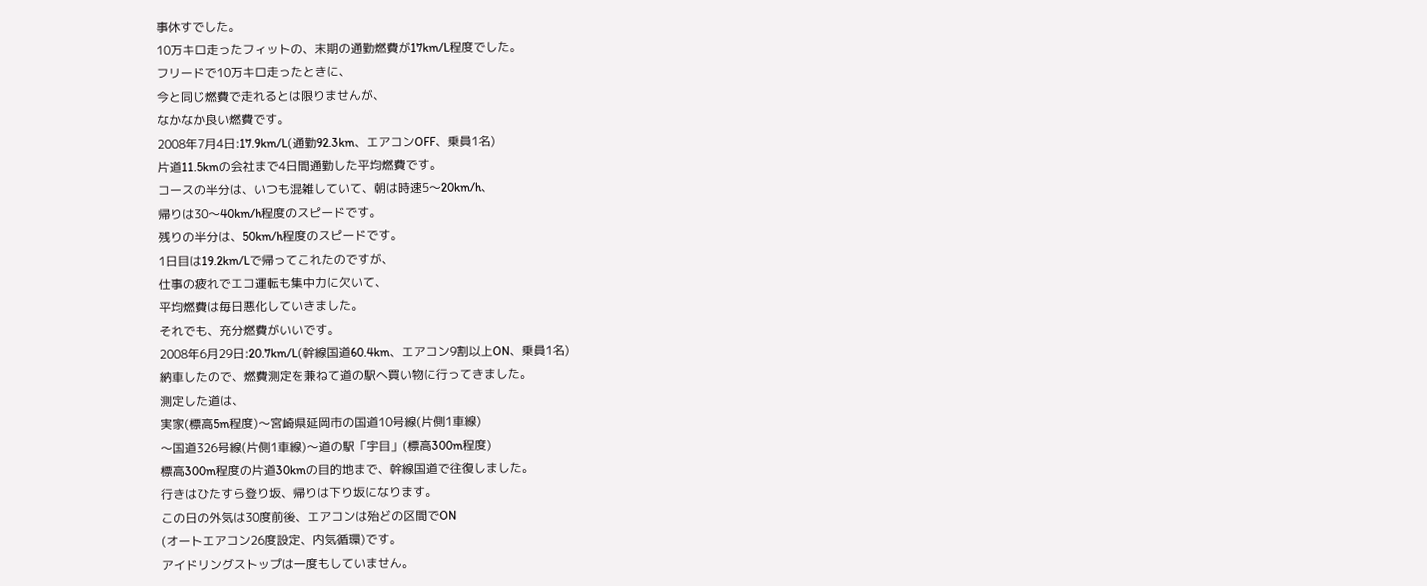事休すでした。
10万キロ走ったフィットの、末期の通勤燃費が17km/L程度でした。
フリードで10万キロ走ったときに、
今と同じ燃費で走れるとは限りませんが、
なかなか良い燃費です。
2008年7月4日:17.9km/L(通勤92.3km、エアコンOFF、乗員1名)
片道11.5kmの会社まで4日間通勤した平均燃費です。
コースの半分は、いつも混雑していて、朝は時速5〜20km/h、
帰りは30〜40km/h程度のスピードです。
残りの半分は、50km/h程度のスピードです。
1日目は19.2km/Lで帰ってこれたのですが、
仕事の疲れでエコ運転も集中力に欠いて、
平均燃費は毎日悪化していきました。
それでも、充分燃費がいいです。
2008年6月29日:20.7km/L(幹線国道60.4km、エアコン9割以上ON、乗員1名)
納車したので、燃費測定を兼ねて道の駅へ買い物に行ってきました。
測定した道は、
実家(標高5m程度)〜宮崎県延岡市の国道10号線(片側1車線)
〜国道326号線(片側1車線)〜道の駅「宇目」(標高300m程度)
標高300m程度の片道30kmの目的地まで、幹線国道で往復しました。
行きはひたすら登り坂、帰りは下り坂になります。
この日の外気は30度前後、エアコンは殆どの区間でON
(オートエアコン26度設定、内気循環)です。
アイドリングストップは一度もしていません。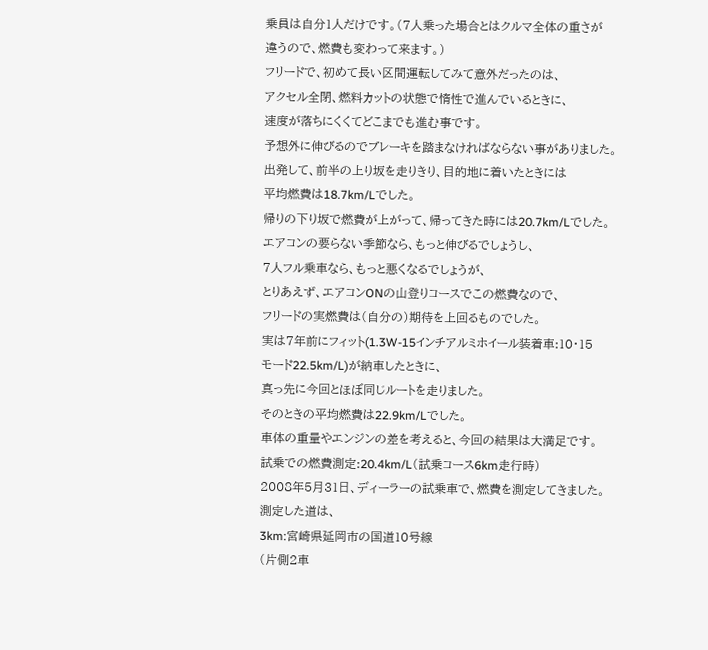乗員は自分1人だけです。(7人乗った場合とはクルマ全体の重さが
違うので、燃費も変わって来ます。)
フリードで、初めて長い区間運転してみて意外だったのは、
アクセル全閉、燃料カットの状態で惰性で進んでいるときに、
速度が落ちにくくてどこまでも進む事です。
予想外に伸びるのでブレーキを踏まなければならない事がありました。
出発して、前半の上り坂を走りきり、目的地に着いたときには
平均燃費は18.7km/Lでした。
帰りの下り坂で燃費が上がって、帰ってきた時には20.7km/Lでした。
エアコンの要らない季節なら、もっと伸びるでしょうし、
7人フル乗車なら、もっと悪くなるでしょうが、
とりあえず、エアコンONの山登りコースでこの燃費なので、
フリードの実燃費は(自分の)期待を上回るものでした。
実は7年前にフィット(1.3W-15インチアルミホイール装着車:10・15
モード22.5km/L)が納車したときに、
真っ先に今回とほぼ同じルートを走りました。
そのときの平均燃費は22.9km/Lでした。
車体の重量やエンジンの差を考えると、今回の結果は大満足です。
試乗での燃費測定:20.4km/L(試乗コース6km走行時)
2008年5月31日、ディーラーの試乗車で、燃費を測定してきました。
測定した道は、
3km:宮崎県延岡市の国道10号線
(片側2車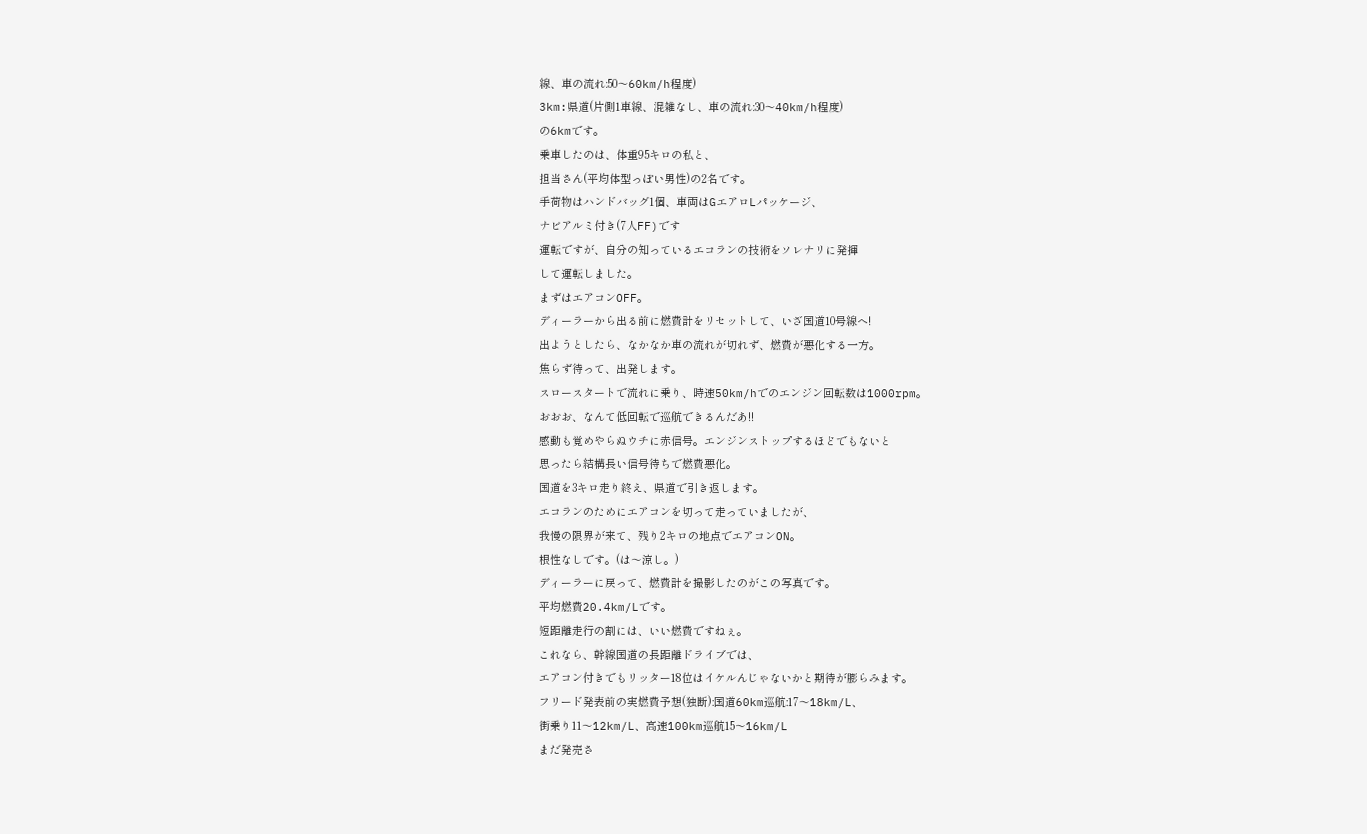線、車の流れ:50〜60km/h程度)
3km:県道(片側1車線、混雑なし、車の流れ:30〜40km/h程度)
の6kmです。
乗車したのは、体重95キロの私と、
担当さん(平均体型っぽい男性)の2名です。
手荷物はハンドバッグ1個、車両はGエアロLパッケージ、
ナビアルミ付き(7人FF)です
運転ですが、自分の知っているエコランの技術をソレナリに発揮
して運転しました。
まずはエアコンOFF。
ディーラーから出る前に燃費計をリセットして、いざ国道10号線へ!
出ようとしたら、なかなか車の流れが切れず、燃費が悪化する一方。
焦らず待って、出発します。
スロースタートで流れに乗り、時速50km/hでのエンジン回転数は1000rpm。
おおお、なんて低回転で巡航できるんだあ!!
感動も覚めやらぬウチに赤信号。エンジンストップするほどでもないと
思ったら結構長い信号待ちで燃費悪化。
国道を3キロ走り終え、県道で引き返します。
エコランのためにエアコンを切って走っていましたが、
我慢の限界が来て、残り2キロの地点でエアコンON。
根性なしです。(は〜涼し。)
ディーラーに戻って、燃費計を撮影したのがこの写真です。
平均燃費20.4km/Lです。
短距離走行の割には、いい燃費ですねぇ。
これなら、幹線国道の長距離ドライブでは、
エアコン付きでもリッター18位はイケルんじゃないかと期待が膨らみます。
フリード発表前の実燃費予想(独断):国道60km巡航:17〜18km/L、
街乗り11〜12km/L、高速100km巡航15〜16km/L
まだ発売さ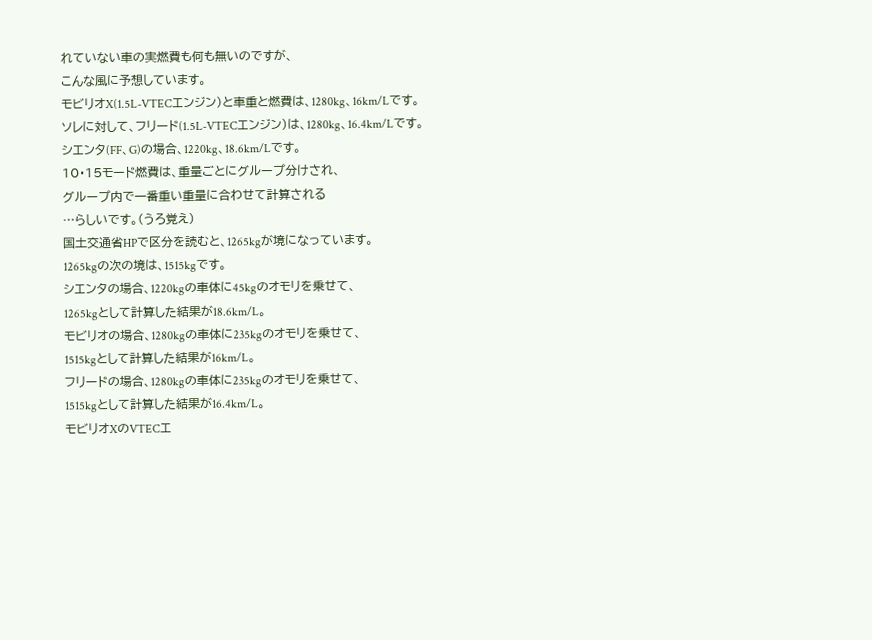れていない車の実燃費も何も無いのですが、
こんな風に予想しています。
モビリオX(1.5L-VTECエンジン)と車重と燃費は、1280kg、16km/Lです。
ソレに対して、フリード(1.5L-VTECエンジン)は、1280kg、16.4km/Lです。
シエンタ(FF、G)の場合、1220kg、18.6km/Lです。
10・15モード燃費は、重量ごとにグループ分けされ、
グループ内で一番重い重量に合わせて計算される
…らしいです。(うろ覚え)
国土交通省HPで区分を読むと、1265kgが境になっています。
1265kgの次の境は、1515kgです。
シエンタの場合、1220kgの車体に45kgのオモリを乗せて、
1265kgとして計算した結果が18.6km/L。
モビリオの場合、1280kgの車体に235kgのオモリを乗せて、
1515kgとして計算した結果が16km/L。
フリードの場合、1280kgの車体に235kgのオモリを乗せて、
1515kgとして計算した結果が16.4km/L。
モビリオXのVTECエ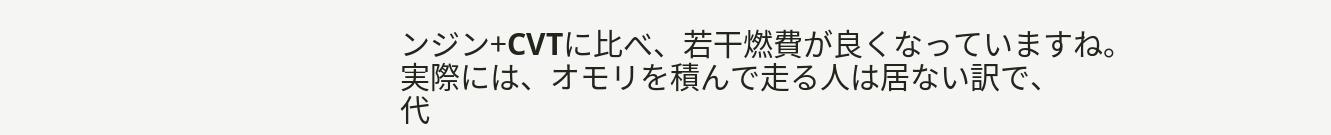ンジン+CVTに比べ、若干燃費が良くなっていますね。
実際には、オモリを積んで走る人は居ない訳で、
代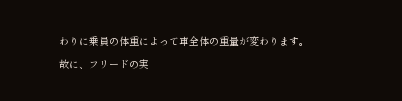わりに乗員の体重によって車全体の重量が変わります。
故に、フリードの実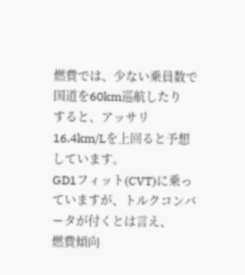燃費では、少ない乗員数で国道を60km巡航したり
すると、アッサリ16.4km/Lを上回ると予想しています。
GD1フィット(CVT)に乗っていますが、トルクコンバータが付くとは言え、
燃費傾向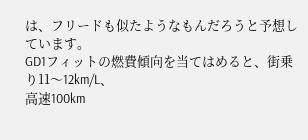は、フリードも似たようなもんだろうと予想しています。
GD1フィットの燃費傾向を当てはめると、街乗り11〜12km/L、
高速100km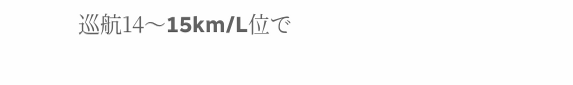巡航14〜15km/L位で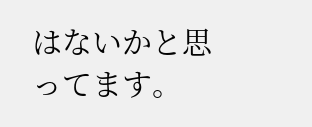はないかと思ってます。